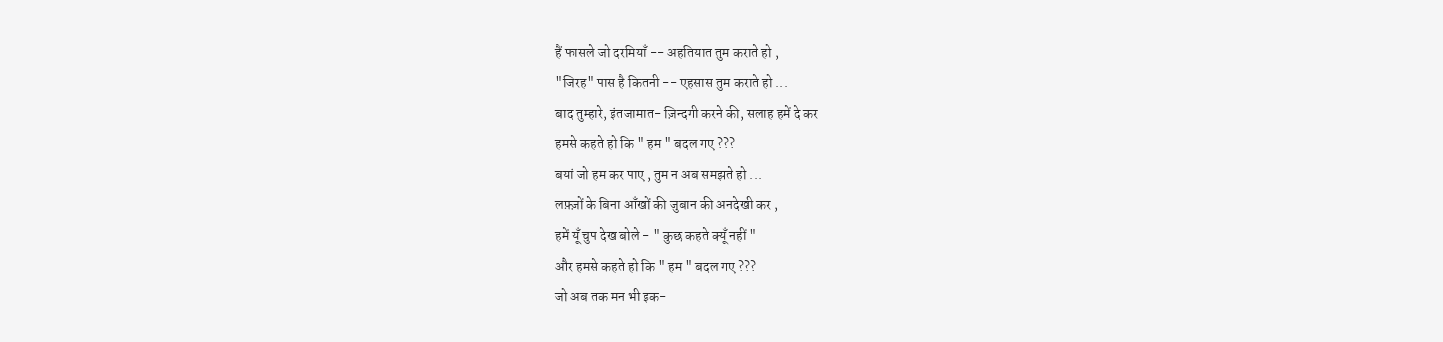हैं फासले जो दरमियाँ -- अहतियात तुम कराते हो ,
"जिरह" पास है कितनी -- एहसास तुम कराते हो ...
बाद तुम्हारे, इंतजामात- ज़िन्दगी करने की, सलाह हमें दे कर
हमसे कहते हो कि " हम " बदल गए ???
बयां जो हम कर पाए , तुम न अब समझते हो ...
लफ़्ज़ों के बिना आँखों की जुबान की अनदेखी कर ,
हमें यूँ चुप देख बोले - " कुछ कहते क्यूँ नहीं "
और हमसे कहते हो कि " हम " बदल गए ???
जो अब तक मन भी इक-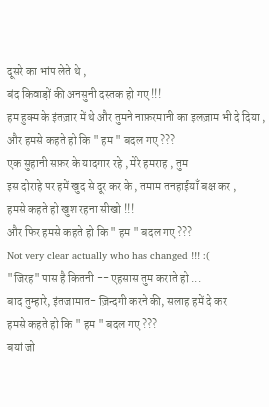दूसरे का भांप लेते थे ,
बंद किवाड़ों की अनसुनी दस्तक हो गए !!!
हम हुक्म के इंतज़ार में थे और तुमने नाफ़रमानी का इलज़ाम भी दे दिया ,
और हमसे कहते हो कि " हम " बदल गए ???
एक सुहानी सफ़र के यादगार रहे , मेरे हमराह , तुम
इस दोराहे पर हमें खुद से दूर कर के , तमाम तनहाईयाँ बक्ष कर ,
हमसे कहते हो खुश रहना सीखो !!!
और फिर हमसे कहते हो कि " हम " बदल गए ???
Not very clear actually who has changed !!! :(
"जिरह" पास है कितनी -- एहसास तुम कराते हो ...
बाद तुम्हारे, इंतजामात- ज़िन्दगी करने की, सलाह हमें दे कर
हमसे कहते हो कि " हम " बदल गए ???
बयां जो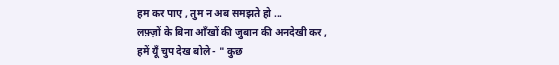हम कर पाए , तुम न अब समझते हो ...
लफ़्ज़ों के बिना आँखों की जुबान की अनदेखी कर ,
हमें यूँ चुप देख बोले - " कुछ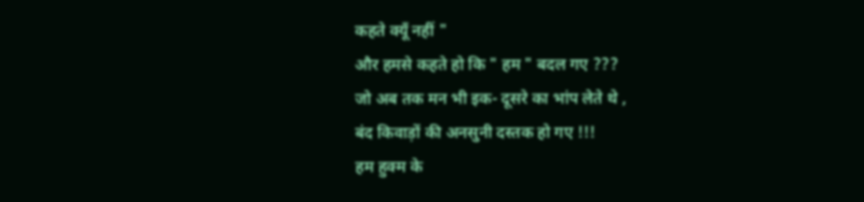कहते क्यूँ नहीं "
और हमसे कहते हो कि " हम " बदल गए ???
जो अब तक मन भी इक- दूसरे का भांप लेते थे ,
बंद किवाड़ों की अनसुनी दस्तक हो गए !!!
हम हुक्म के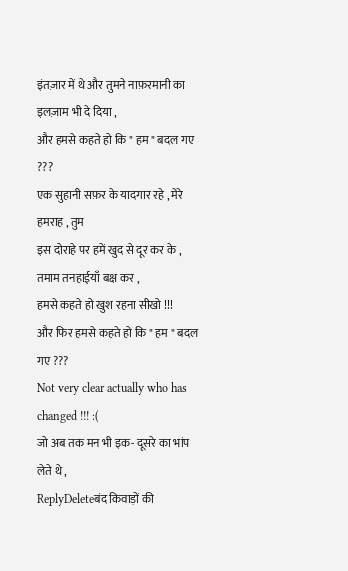इंतज़ार में थे और तुमने नाफ़रमानी का इलज़ाम भी दे दिया ,
और हमसे कहते हो कि " हम " बदल गए ???
एक सुहानी सफ़र के यादगार रहे , मेरे हमराह , तुम
इस दोराहे पर हमें खुद से दूर कर के , तमाम तनहाईयाँ बक्ष कर ,
हमसे कहते हो खुश रहना सीखो !!!
और फिर हमसे कहते हो कि " हम " बदल गए ???
Not very clear actually who has changed !!! :(
जो अब तक मन भी इक- दूसरे का भांप लेते थे ,
ReplyDeleteबंद किवाड़ों की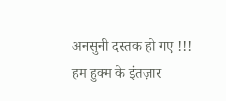अनसुनी दस्तक हो गए !!!
हम हुक्म के इंतज़ार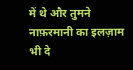में थे और तुमने नाफ़रमानी का इलज़ाम भी दे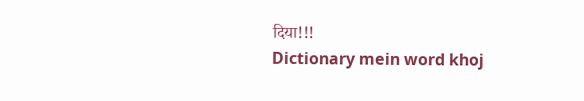दिया!!!
Dictionary mein word khoj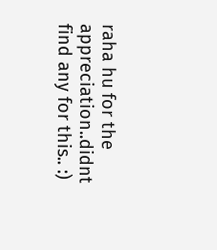raha hu for the appreciation..didnt find any for this.. :)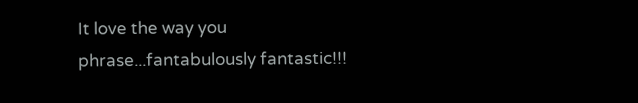It love the way you phrase...fantabulously fantastic!!!